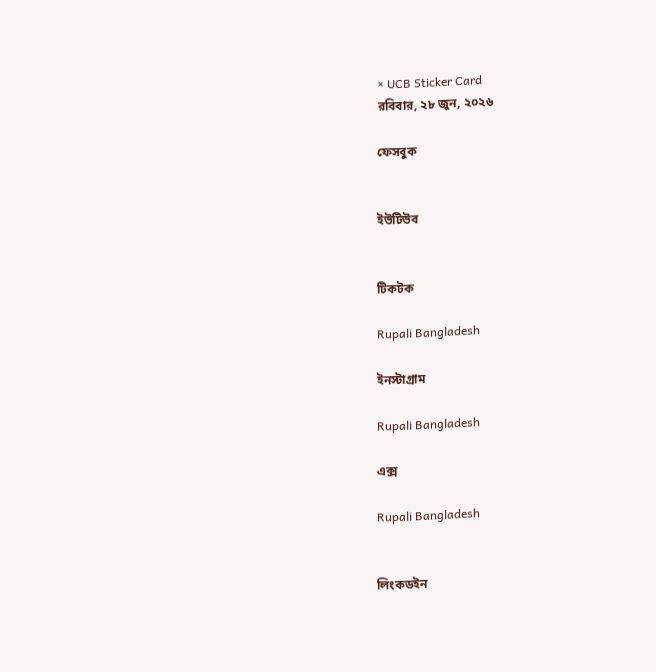× UCB Sticker Card
রবিবার, ২৮ জুন, ২০২৬

ফেসবুক


ইউটিউব


টিকটক

Rupali Bangladesh

ইনস্টাগ্রাম

Rupali Bangladesh

এক্স

Rupali Bangladesh


লিংকডইন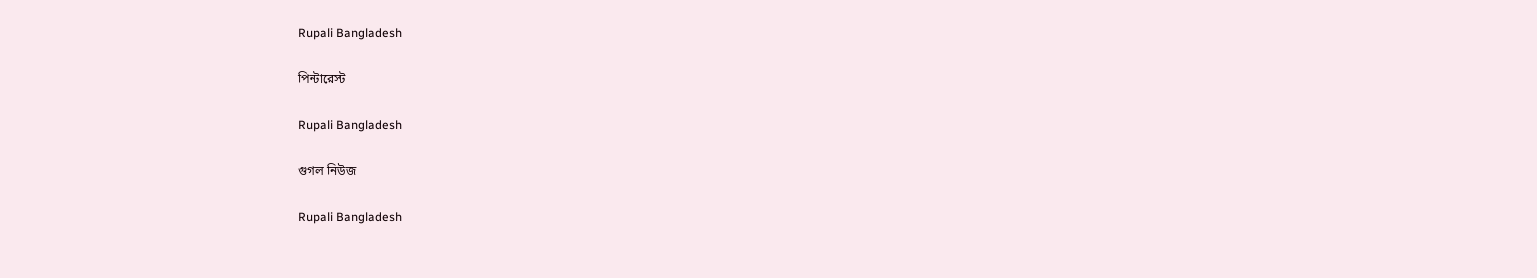Rupali Bangladesh

পিন্টারেস্ট

Rupali Bangladesh

গুগল নিউজ

Rupali Bangladesh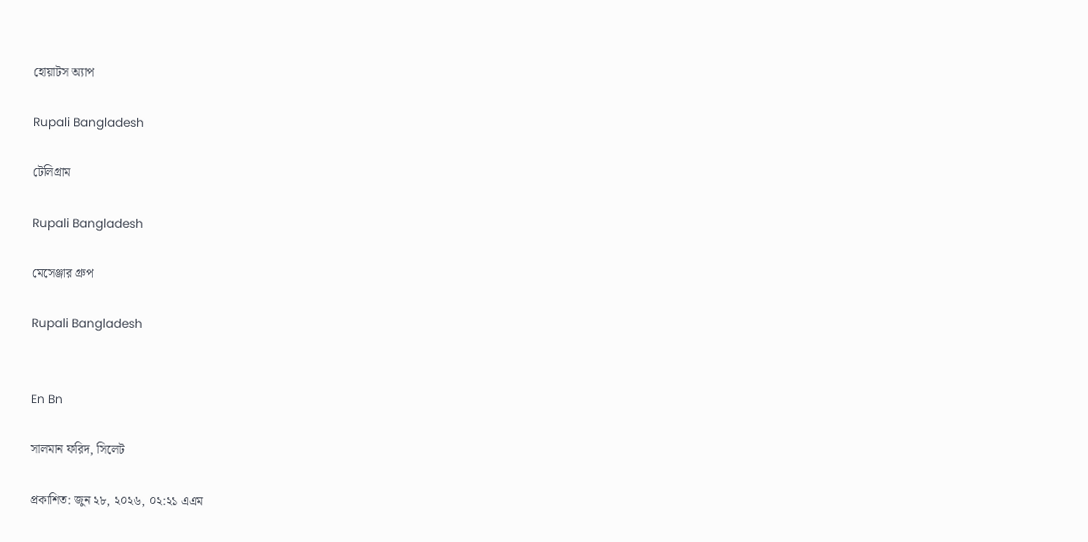হোয়াটস অ্যাপ

Rupali Bangladesh

টেলিগ্রাম

Rupali Bangladesh

মেসেঞ্জার গ্রুপ

Rupali Bangladesh


En Bn

সালমান ফরিদ, সিলেট

প্রকাশিত: জুন ২৮, ২০২৬, ০২:২১ এএম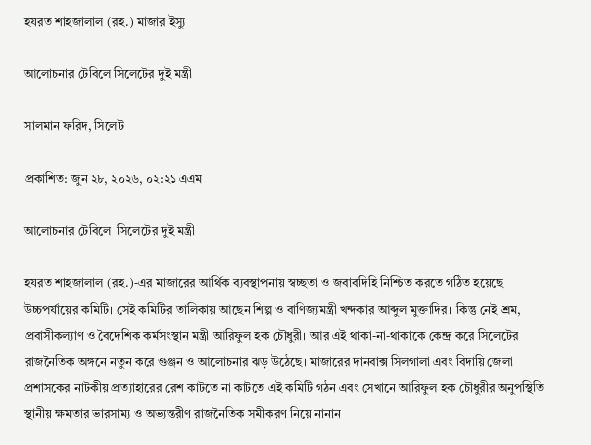হযরত শাহজালাল (রহ.) মাজার ইস্যু

আলোচনার টেবিলে সিলেটের দুই মন্ত্রী

সালমান ফরিদ, সিলেট

প্রকাশিত: জুন ২৮, ২০২৬, ০২:২১ এএম

আলোচনার টেবিলে  সিলেটের দুই মন্ত্রী

হযরত শাহজালাল (রহ.)-এর মাজারের আর্থিক ব্যবস্থাপনায় স্বচ্ছতা ও জবাবদিহি নিশ্চিত করতে গঠিত হয়েছে উচ্চপর্যায়ের কমিটি। সেই কমিটির তালিকায় আছেন শিল্প ও বাণিজ্যমন্ত্রী খন্দকার আব্দুল মুক্তাদির। কিন্তু নেই শ্রম, প্রবাসীকল্যাণ ও বৈদেশিক কর্মসংস্থান মন্ত্রী আরিফুল হক চৌধুরী। আর এই থাকা-না-থাকাকে কেন্দ্র করে সিলেটের রাজনৈতিক অঙ্গনে নতুন করে গুঞ্জন ও আলোচনার ঝড় উঠেছে। মাজারের দানবাক্স সিলগালা এবং বিদায়ি জেলা প্রশাসকের নাটকীয় প্রত্যাহারের রেশ কাটতে না কাটতে এই কমিটি গঠন এবং সেখানে আরিফুল হক চৌধুরীর অনুপস্থিতি স্থানীয় ক্ষমতার ভারসাম্য ও অভ্যন্তরীণ রাজনৈতিক সমীকরণ নিয়ে নানান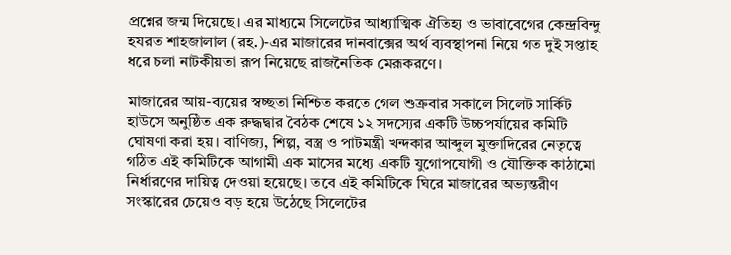প্রশ্নের জন্ম দিয়েছে। এর মাধ্যমে সিলেটের আধ্যাত্মিক ঐতিহ্য ও ভাবাবেগের কেন্দ্রবিন্দু হযরত শাহজালাল (রহ.)-এর মাজারের দানবাক্সের অর্থ ব্যবস্থাপনা নিয়ে গত দুই সপ্তাহ ধরে চলা নাটকীয়তা রূপ নিয়েছে রাজনৈতিক মেরূকরণে।

মাজারের আয়-ব্যয়ের স্বচ্ছতা নিশ্চিত করতে গেল শুক্রবার সকালে সিলেট সার্কিট হাউসে অনুষ্ঠিত এক রুদ্ধদ্বার বৈঠক শেষে ১২ সদস্যের একটি উচ্চপর্যায়ের কমিটি ঘোষণা করা হয়। বাণিজ্য, শিল্প, বস্ত্র ও পাটমন্ত্রী খন্দকার আব্দুল মুক্তাদিরের নেতৃত্বে গঠিত এই কমিটিকে আগামী এক মাসের মধ্যে একটি যুগোপযোগী ও যৌক্তিক কাঠামো নির্ধারণের দায়িত্ব দেওয়া হয়েছে। তবে এই কমিটিকে ঘিরে মাজারের অভ্যন্তরীণ সংস্কারের চেয়েও বড় হয়ে উঠেছে সিলেটের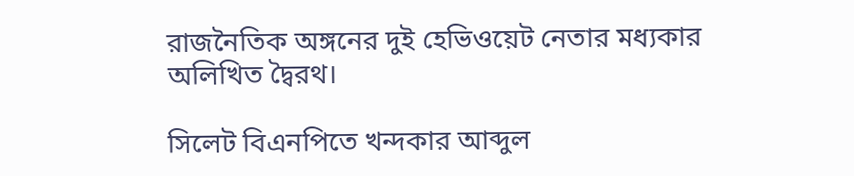রাজনৈতিক অঙ্গনের দুই হেভিওয়েট নেতার মধ্যকার অলিখিত দ্বৈরথ।

সিলেট বিএনপিতে খন্দকার আব্দুল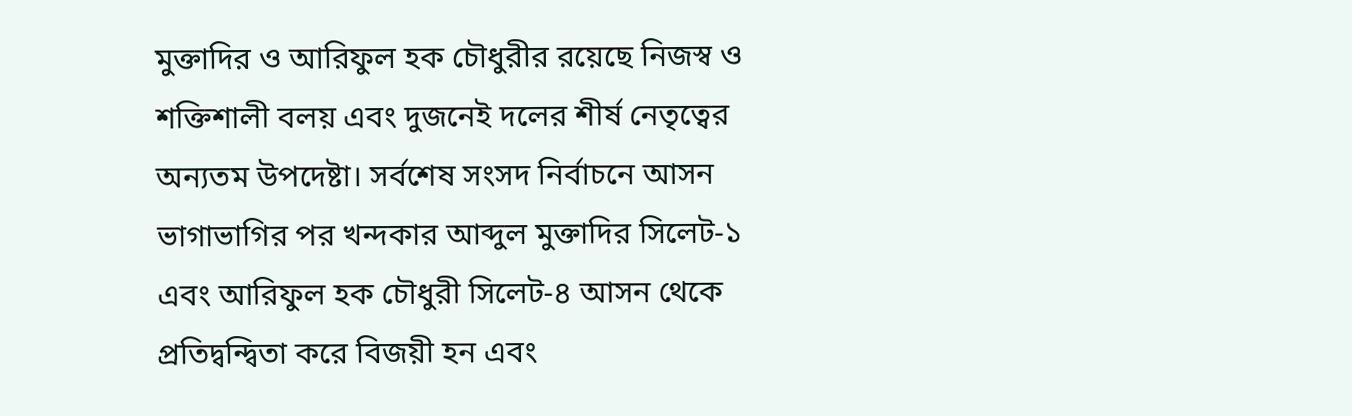মুক্তাদির ও আরিফুল হক চৌধুরীর রয়েছে নিজস্ব ও শক্তিশালী বলয় এবং দুজনেই দলের শীর্ষ নেতৃত্বের অন্যতম উপদেষ্টা। সর্বশেষ সংসদ নির্বাচনে আসন ভাগাভাগির পর খন্দকার আব্দুল মুক্তাদির সিলেট-১ এবং আরিফুল হক চৌধুরী সিলেট-৪ আসন থেকে প্রতিদ্বন্দ্বিতা করে বিজয়ী হন এবং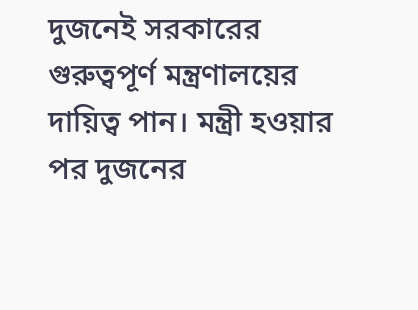দুজনেই সরকারের গুরুত্বপূর্ণ মন্ত্রণালয়ের দায়িত্ব পান। মন্ত্রী হওয়ার পর দুজনের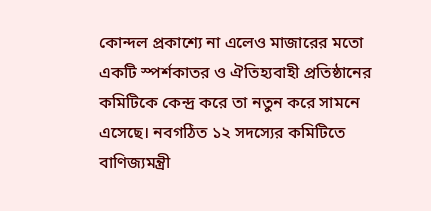কোন্দল প্রকাশ্যে না এলেও মাজারের মতো একটি স্পর্শকাতর ও ঐতিহ্যবাহী প্রতিষ্ঠানের কমিটিকে কেন্দ্র করে তা নতুন করে সামনে এসেছে। নবগঠিত ১২ সদস্যের কমিটিতে বাণিজ্যমন্ত্রী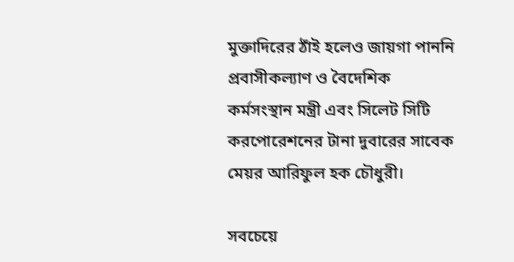মুক্তাদিরের ঠাঁই হলেও জায়গা পাননি প্রবাসীকল্যাণ ও বৈদেশিক কর্মসংস্থান মন্ত্রী এবং সিলেট সিটি করপোরেশনের টানা দুবারের সাবেক মেয়র আরিফুল হক চৌধুরী।

সবচেয়ে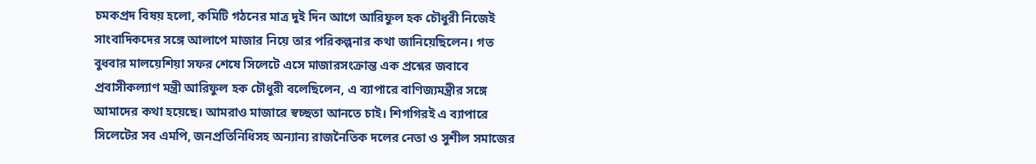চমকপ্রদ বিষয় হলো, কমিটি গঠনের মাত্র দুই দিন আগে আরিফুল হক চৌধুরী নিজেই সাংবাদিকদের সঙ্গে আলাপে মাজার নিয়ে তার পরিকল্পনার কথা জানিয়েছিলেন। গত বুধবার মালয়েশিয়া সফর শেষে সিলেটে এসে মাজারসংক্রান্ত এক প্রশ্নের জবাবে প্রবাসীকল্যাণ মন্ত্রী আরিফুল হক চৌধুরী বলেছিলেন, এ ব্যাপারে বাণিজ্যমন্ত্রীর সঙ্গে আমাদের কথা হয়েছে। আমরাও মাজারে স্বচ্ছতা আনতে চাই। শিগগিরই এ ব্যাপারে সিলেটের সব এমপি, জনপ্রতিনিধিসহ অন্যান্য রাজনৈতিক দলের নেতা ও সুশীল সমাজের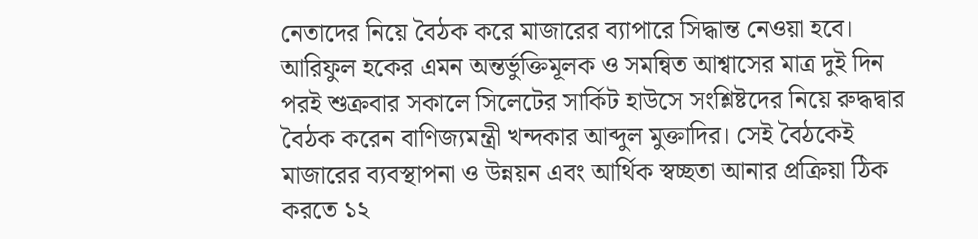নেতাদের নিয়ে বৈঠক করে মাজারের ব্যাপারে সিদ্ধান্ত নেওয়া হবে। আরিফুল হকের এমন অন্তর্ভুক্তিমূলক ও সমন্বিত আশ্বাসের মাত্র দুই দিন পরই শুক্রবার সকালে সিলেটের সার্কিট হাউসে সংশ্লিষ্টদের নিয়ে রুদ্ধদ্বার বৈঠক করেন বাণিজ্যমন্ত্রী খন্দকার আব্দুল মুক্তাদির। সেই বৈঠকেই মাজারের ব্যবস্থাপনা ও উন্নয়ন এবং আর্থিক স্বচ্ছতা আনার প্রক্রিয়া ঠিক করতে ১২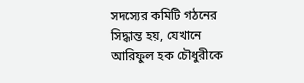সদস্যের কমিটি গঠনের সিদ্ধান্ত হয়, যেখানে আরিফুল হক চৌধুরীকে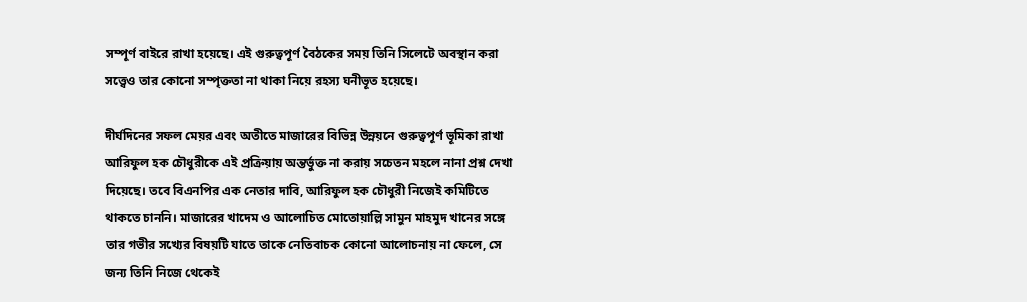সম্পূর্ণ বাইরে রাখা হয়েছে। এই গুরুত্বপূর্ণ বৈঠকের সময় তিনি সিলেটে অবস্থান করা সত্ত্বেও তার কোনো সম্পৃক্ততা না থাকা নিয়ে রহস্য ঘনীভূত হয়েছে।

দীর্ঘদিনের সফল মেয়র এবং অতীতে মাজারের বিভিন্ন উন্নয়নে গুরুত্বপূর্ণ ভূমিকা রাখা আরিফুল হক চৌধুরীকে এই প্রক্রিয়ায় অন্তর্ভুক্ত না করায় সচেতন মহলে নানা প্রশ্ন দেখা দিয়েছে। তবে বিএনপির এক নেতার দাবি, আরিফুল হক চৌধুরী নিজেই কমিটিতে থাকতে চাননি। মাজারের খাদেম ও আলোচিত মোতোয়াল্লি সামুন মাহমুদ খানের সঙ্গে তার গভীর সখ্যের বিষয়টি যাতে তাকে নেতিবাচক কোনো আলোচনায় না ফেলে, সে জন্য তিনি নিজে থেকেই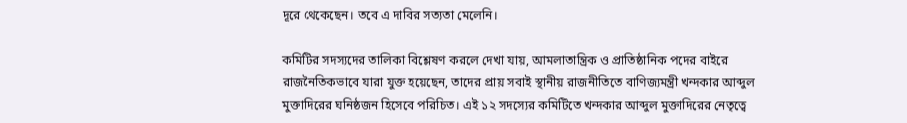দূরে থেকেছেন। তবে এ দাবির সত্যতা মেলেনি।

কমিটির সদস্যদের তালিকা বিশ্লেষণ করলে দেখা যায়, আমলাতান্ত্রিক ও প্রাতিষ্ঠানিক পদের বাইরে রাজনৈতিকভাবে যারা যুক্ত হয়েছেন, তাদের প্রায় সবাই স্থানীয় রাজনীতিতে বাণিজ্যমন্ত্রী খন্দকার আব্দুল মুক্তাদিরের ঘনিষ্ঠজন হিসেবে পরিচিত। এই ১২ সদস্যের কমিটিতে খন্দকার আব্দুল মুক্তাদিরের নেতৃত্বে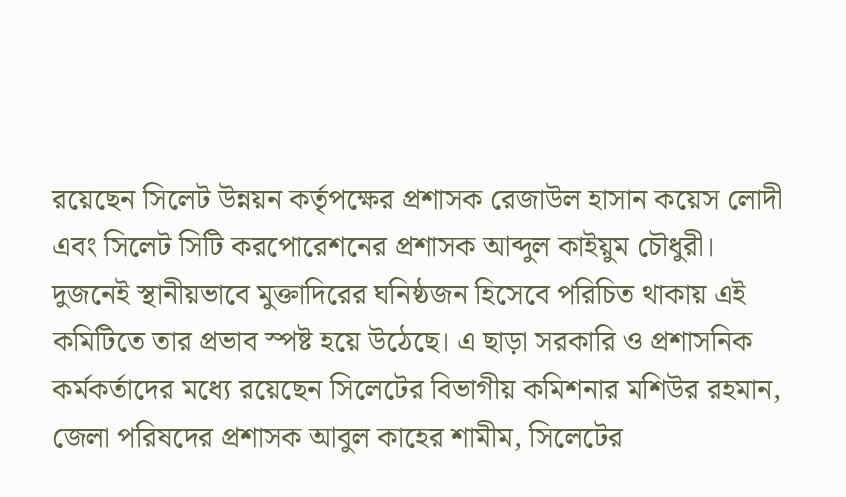রয়েছেন সিলেট উন্নয়ন কর্তৃপক্ষের প্রশাসক রেজাউল হাসান কয়েস লোদী এবং সিলেট সিটি করপোরেশনের প্রশাসক আব্দুল কাইয়ুম চৌধুরী। দুজনেই স্থানীয়ভাবে মুক্তাদিরের ঘনিষ্ঠজন হিসেবে পরিচিত থাকায় এই কমিটিতে তার প্রভাব স্পষ্ট হয়ে উঠেছে। এ ছাড়া সরকারি ও প্রশাসনিক কর্মকর্তাদের মধ্যে রয়েছেন সিলেটের বিভাগীয় কমিশনার মশিউর রহমান, জেলা পরিষদের প্রশাসক আবুল কাহের শামীম, সিলেটের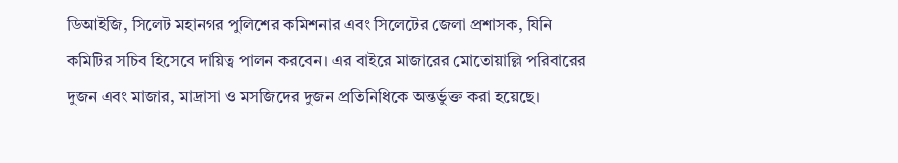ডিআইজি, সিলেট মহানগর পুলিশের কমিশনার এবং সিলেটের জেলা প্রশাসক, যিনি কমিটির সচিব হিসেবে দায়িত্ব পালন করবেন। এর বাইরে মাজারের মোতোয়াল্লি পরিবারের দুজন এবং মাজার, মাদ্রাসা ও মসজিদের দুজন প্রতিনিধিকে অন্তর্ভুক্ত করা হয়েছে।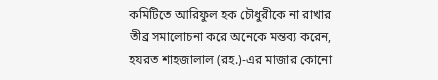কমিটিতে আরিফুল হক চৌধুরীকে না রাখার তীব্র সমালোচনা করে অনেকে মন্তব্য করেন, হযরত শাহজালাল (রহ.)-এর মাজার কোনো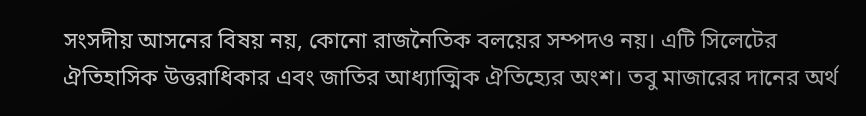সংসদীয় আসনের বিষয় নয়, কোনো রাজনৈতিক বলয়ের সম্পদও নয়। এটি সিলেটের ঐতিহাসিক উত্তরাধিকার এবং জাতির আধ্যাত্মিক ঐতিহ্যের অংশ। তবু মাজারের দানের অর্থ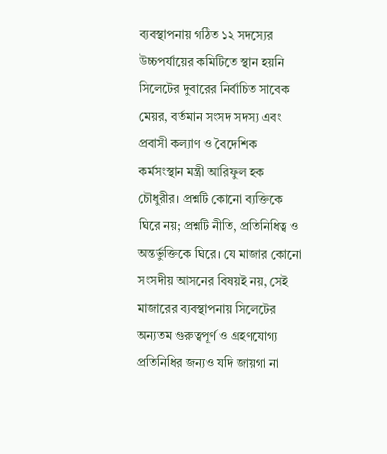ব্যবস্থাপনায় গঠিত ১২ সদস্যের উচ্চপর্যায়ের কমিটিতে স্থান হয়নি সিলেটের দুবারের নির্বাচিত সাবেক মেয়র, বর্তমান সংসদ সদস্য এবং প্রবাসী কল্যাণ ও বৈদেশিক কর্মসংস্থান মন্ত্রী আরিফুল হক চৌধুরীর। প্রশ্নটি কোনো ব্যক্তিকে ঘিরে নয়; প্রশ্নটি নীতি, প্রতিনিধিত্ব ও অন্তর্ভুক্তিকে ঘিরে। যে মাজার কোনো সংসদীয় আসনের বিষয়ই নয়, সেই মাজারের ব্যবস্থাপনায় সিলেটের অন্যতম গুরুত্বপূর্ণ ও গ্রহণযোগ্য প্রতিনিধির জন্যও যদি জায়গা না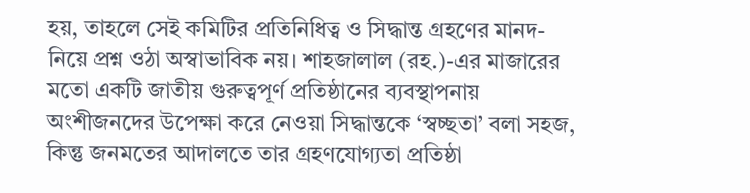হয়, তাহলে সেই কমিটির প্রতিনিধিত্ব ও সিদ্ধান্ত গ্রহণের মানদ- নিয়ে প্রশ্ন ওঠা অস্বাভাবিক নয়। শাহজালাল (রহ.)-এর মাজারের মতো একটি জাতীয় গুরুত্বপূর্ণ প্রতিষ্ঠানের ব্যবস্থাপনায় অংশীজনদের উপেক্ষা করে নেওয়া সিদ্ধান্তকে ‘স্বচ্ছতা’ বলা সহজ, কিন্তু জনমতের আদালতে তার গ্রহণযোগ্যতা প্রতিষ্ঠা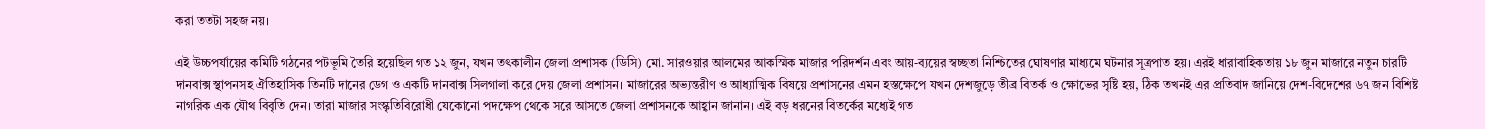করা ততটা সহজ নয়।

এই উচ্চপর্যায়ের কমিটি গঠনের পটভূমি তৈরি হয়েছিল গত ১২ জুন, যখন তৎকালীন জেলা প্রশাসক (ডিসি) মো. সারওয়ার আলমের আকস্মিক মাজার পরিদর্শন এবং আয়-ব্যয়ের স্বচ্ছতা নিশ্চিতের ঘোষণার মাধ্যমে ঘটনার সূত্রপাত হয়। এরই ধারাবাহিকতায় ১৮ জুন মাজারে নতুন চারটি দানবাক্স স্থাপনসহ ঐতিহাসিক তিনটি দানের ডেগ ও একটি দানবাক্স সিলগালা করে দেয় জেলা প্রশাসন। মাজারের অভ্যন্তরীণ ও আধ্যাত্মিক বিষয়ে প্রশাসনের এমন হস্তক্ষেপে যখন দেশজুড়ে তীব্র বিতর্ক ও ক্ষোভের সৃষ্টি হয়, ঠিক তখনই এর প্রতিবাদ জানিয়ে দেশ-বিদেশের ৬৭ জন বিশিষ্ট নাগরিক এক যৌথ বিবৃতি দেন। তারা মাজার সংস্কৃতিবিরোধী যেকোনো পদক্ষেপ থেকে সরে আসতে জেলা প্রশাসনকে আহ্বান জানান। এই বড় ধরনের বিতর্কের মধ্যেই গত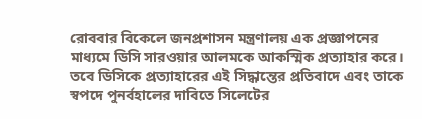রোববার বিকেলে জনপ্রশাসন মন্ত্রণালয় এক প্রজ্ঞাপনের মাধ্যমে ডিসি সারওয়ার আলমকে আকস্মিক প্রত্যাহার করে। তবে ডিসিকে প্রত্যাহারের এই সিদ্ধান্তের প্রতিবাদে এবং তাকে স্বপদে পুনর্বহালের দাবিতে সিলেটের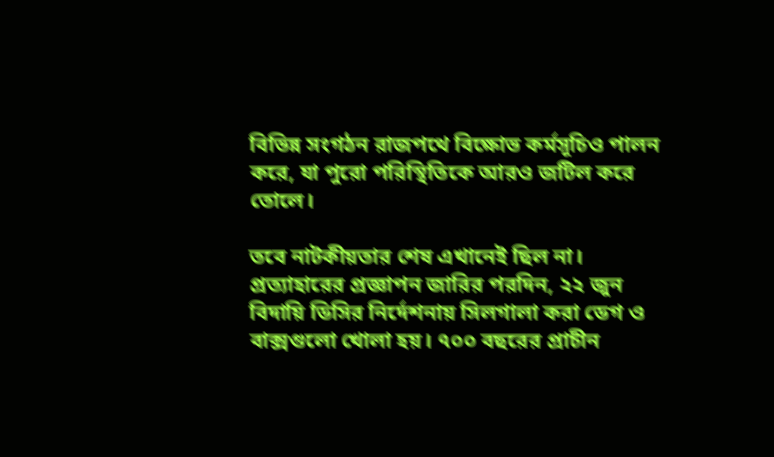বিভিন্ন সংগঠন রাজপথে বিক্ষোভ কর্মসূচিও পালন করে, যা পুরো পরিস্থিতিকে আরও জটিল করে তোলে।

তবে নাটকীয়তার শেষ এখানেই ছিল না। প্রত্যাহারের প্রজ্ঞাপন জারির পরদিন, ২২ জুন বিদায়ি ডিসির নির্দেশনায় সিলগালা করা ডেগ ও বাক্সগুলো খোলা হয়। ৭০০ বছরের প্রাচীন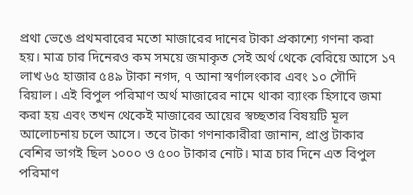প্রথা ভেঙে প্রথমবারের মতো মাজারের দানের টাকা প্রকাশ্যে গণনা করা হয়। মাত্র চার দিনেরও কম সময়ে জমাকৃত সেই অর্থ থেকে বেরিয়ে আসে ১৭ লাখ ৬৫ হাজার ৫৪৯ টাকা নগদ, ৭ আনা স্বর্ণালংকার এবং ১০ সৌদি রিয়াল। এই বিপুল পরিমাণ অর্থ মাজারের নামে থাকা ব্যাংক হিসাবে জমা করা হয় এবং তখন থেকেই মাজারের আয়ের স্বচ্ছতার বিষয়টি মূল আলোচনায় চলে আসে। তবে টাকা গণনাকারীরা জানান, প্রাপ্ত টাকার বেশির ভাগই ছিল ১০০০ ও ৫০০ টাকার নোট। মাত্র চার দিনে এত বিপুল পরিমাণ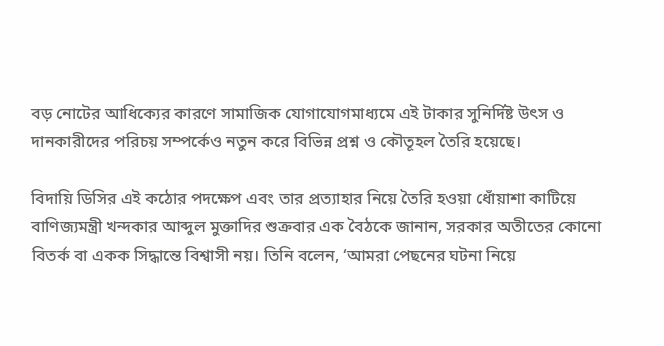বড় নোটের আধিক্যের কারণে সামাজিক যোগাযোগমাধ্যমে এই টাকার সুনির্দিষ্ট উৎস ও দানকারীদের পরিচয় সম্পর্কেও নতুন করে বিভিন্ন প্রশ্ন ও কৌতূহল তৈরি হয়েছে।

বিদায়ি ডিসির এই কঠোর পদক্ষেপ এবং তার প্রত্যাহার নিয়ে তৈরি হওয়া ধোঁয়াশা কাটিয়ে বাণিজ্যমন্ত্রী খন্দকার আব্দুল মুক্তাদির শুক্রবার এক বৈঠকে জানান, সরকার অতীতের কোনো বিতর্ক বা একক সিদ্ধান্তে বিশ্বাসী নয়। তিনি বলেন, ‘আমরা পেছনের ঘটনা নিয়ে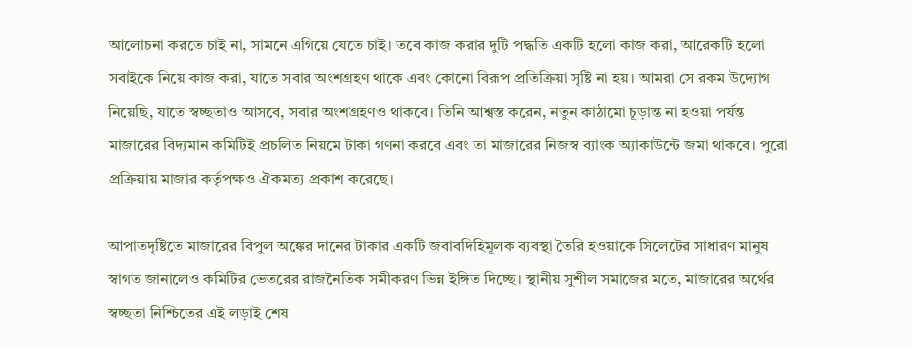আলোচনা করতে চাই না, সামনে এগিয়ে যেতে চাই। তবে কাজ করার দুটি পদ্ধতি একটি হলো কাজ করা, আরেকটি হলো সবাইকে নিয়ে কাজ করা, যাতে সবার অংশগ্রহণ থাকে এবং কোনো বিরূপ প্রতিক্রিয়া সৃষ্টি না হয়। আমরা সে রকম উদ্যোগ নিয়েছি, যাতে স্বচ্ছতাও আসবে, সবার অংশগ্রহণও থাকবে। তিনি আশ্বস্ত করেন, নতুন কাঠামো চূড়ান্ত না হওয়া পর্যন্ত মাজারের বিদ্যমান কমিটিই প্রচলিত নিয়মে টাকা গণনা করবে এবং তা মাজারের নিজস্ব ব্যাংক অ্যাকাউন্টে জমা থাকবে। পুরো প্রক্রিয়ায় মাজার কর্তৃপক্ষও ঐকমত্য প্রকাশ করেছে।

আপাতদৃষ্টিতে মাজারের বিপুল অঙ্কের দানের টাকার একটি জবাবদিহিমূলক ব্যবস্থা তৈরি হওয়াকে সিলেটের সাধারণ মানুষ স্বাগত জানালেও কমিটির ভেতরের রাজনৈতিক সমীকরণ ভিন্ন ইঙ্গিত দিচ্ছে। স্থানীয় সুশীল সমাজের মতে, মাজারের অর্থের স্বচ্ছতা নিশ্চিতের এই লড়াই শেষ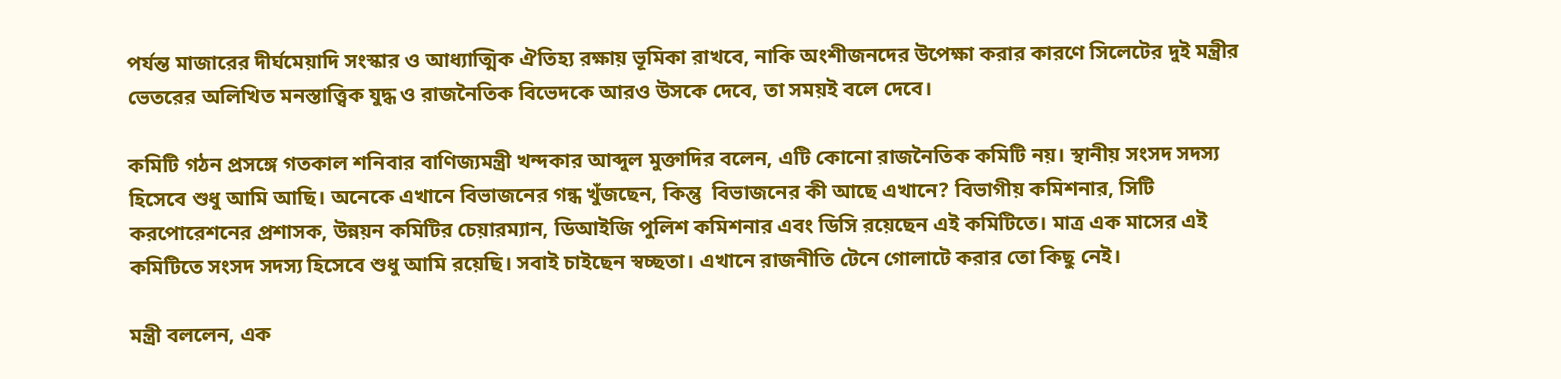পর্যন্ত মাজারের দীর্ঘমেয়াদি সংস্কার ও আধ্যাত্মিক ঐতিহ্য রক্ষায় ভূমিকা রাখবে, নাকি অংশীজনদের উপেক্ষা করার কারণে সিলেটের দুই মন্ত্রীর ভেতরের অলিখিত মনস্তাত্ত্বিক যুদ্ধ ও রাজনৈতিক বিভেদকে আরও উসকে দেবে, তা সময়ই বলে দেবে।

কমিটি গঠন প্রসঙ্গে গতকাল শনিবার বাণিজ্যমন্ত্রী খন্দকার আব্দুল মুক্তাদির বলেন, এটি কোনো রাজনৈতিক কমিটি নয়। স্থানীয় সংসদ সদস্য হিসেবে শুধু আমি আছি। অনেকে এখানে বিভাজনের গন্ধ খুঁজছেন, কিন্তু  বিভাজনের কী আছে এখানে? বিভাগীয় কমিশনার, সিটি করপোরেশনের প্রশাসক, উন্নয়ন কমিটির চেয়ারম্যান, ডিআইজি পুলিশ কমিশনার এবং ডিসি রয়েছেন এই কমিটিতে। মাত্র এক মাসের এই কমিটিতে সংসদ সদস্য হিসেবে শুধু আমি রয়েছি। সবাই চাইছেন স্বচ্ছতা। এখানে রাজনীতি টেনে গোলাটে করার তো কিছু নেই।

মন্ত্রী বললেন, এক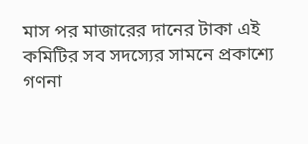মাস পর মাজারের দানের টাকা এই কমিটির সব সদস্যের সামনে প্রকাশ্যে গণনা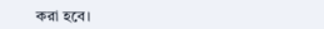করা হবে।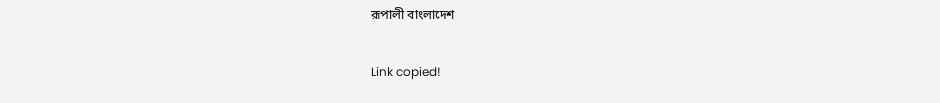রূপালী বাংলাদেশ

Link copied!